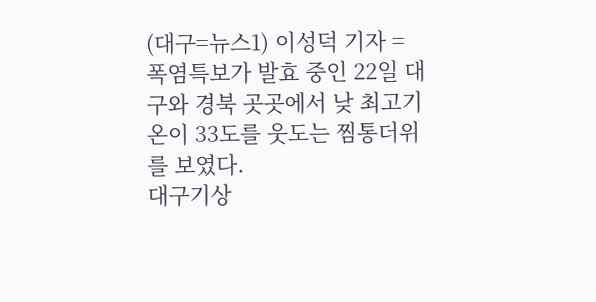(대구=뉴스1) 이성덕 기자 = 폭염특보가 발효 중인 22일 대구와 경북 곳곳에서 낮 최고기온이 33도를 웃도는 찜통더위를 보였다.
대구기상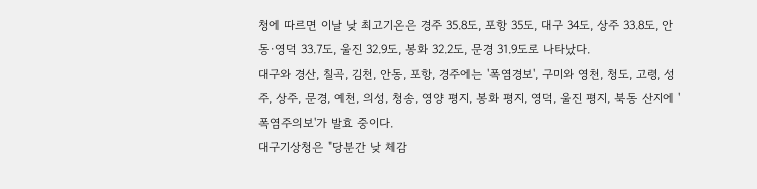청에 따르면 이날 낮 최고기온은 경주 35.8도, 포항 35도, 대구 34도, 상주 33.8도, 안동·영덕 33.7도, 울진 32.9도, 봉화 32.2도, 문경 31.9도로 나타났다.
대구와 경산, 칠곡, 김천, 안동, 포항, 경주에는 '폭염경보', 구미와 영천, 청도, 고령, 성주, 상주, 문경, 예천, 의성, 청송, 영양 평지, 봉화 평지, 영덕, 울진 평지, 북동 산지에 '폭염주의보'가 발효 중이다.
대구기상청은 "당분간 낮 체감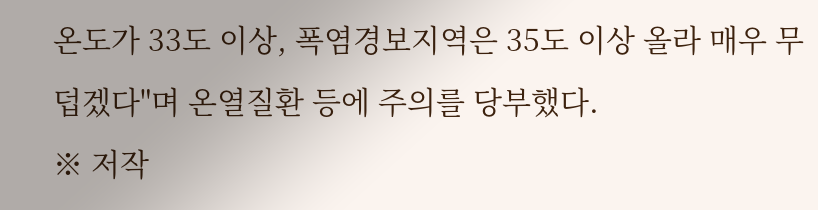온도가 33도 이상, 폭염경보지역은 35도 이상 올라 매우 무덥겠다"며 온열질환 등에 주의를 당부했다.
※ 저작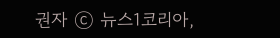권자 ⓒ 뉴스1코리아,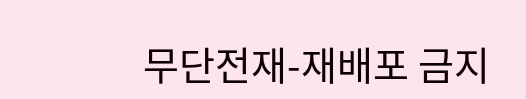무단전재-재배포 금지